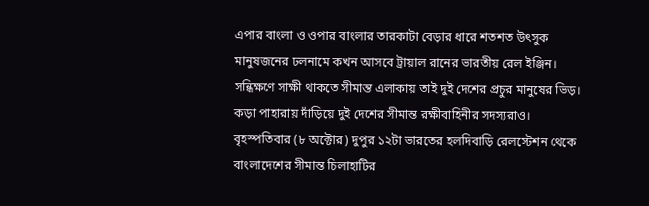এপার বাংলা ও ওপার বাংলার তারকাটা বেড়ার ধারে শতশত উৎসুক মানুষজনের ঢলনামে কখন আসবে ট্রায়াল রানের ভারতীয় রেল ইঞ্জিন। সন্ধিক্ষণে সাক্ষী থাকতে সীমান্ত এলাকায় তাই দুই দেশের প্রচুর মানুষের ভিড়। কড়া পাহারায় দাঁড়িয়ে দুই দেশের সীমান্ত রক্ষীবাহিনীর সদস্যরাও।
বৃহস্পতিবার (৮ অক্টোর) দুপুর ১২টা ভারতের হলদিবাড়ি রেলস্টেশন থেকে বাংলাদেশের সীমান্ত চিলাহাটির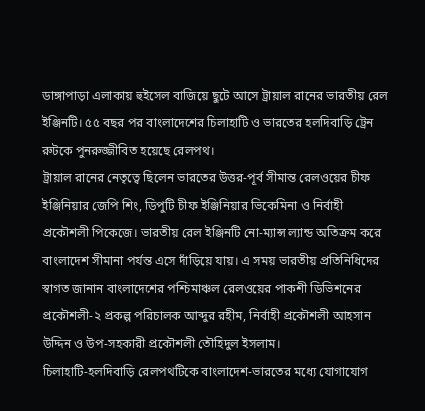ডাঙ্গাপাড়া এলাকায় হুইসেল বাজিয়ে ছুটে আসে ট্রায়াল রানের ভারতীয় রেল ইঞ্জিনটি। ৫৫ বছর পর বাংলাদেশের চিলাহাটি ও ভারতের হলদিবাড়ি ট্রেন রুটকে পুনরুজ্জীবিত হয়েছে রেলপথ।
ট্রায়াল রানের নেতৃত্বে ছিলেন ভারতের উত্তর-পূর্ব সীমান্ত রেলওয়ের চীফ ইঞ্জিনিয়ার জেপি শিং, ডিপুটি চীফ ইঞ্জিনিয়ার ভিকেমিনা ও নির্বাহী প্রকৌশলী পিকেজে। ভারতীয় রেল ইঞ্জিনটি নো-ম্যান্স ল্যান্ড অতিক্রম করে বাংলাদেশ সীমানা পর্যন্ত এসে দাঁড়িয়ে যায়। এ সময় ভারতীয় প্রতিনিধিদের স্বাগত জানান বাংলাদেশের পশ্চিমাঞ্চল রেলওয়ের পাকশী ডিভিশনের প্রকৌশলী-২ প্রকল্প পরিচালক আব্দুর রহীম, নির্বাহী প্রকৌশলী আহসান উদ্দিন ও উপ-সহকারী প্রকৌশলী তৌহিদুল ইসলাম।
চিলাহাটি-হলদিবাড়ি রেলপথটিকে বাংলাদেশ-ভারতের মধ্যে যোগাযোগ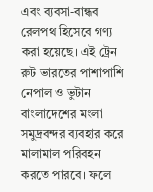এবং ব্যবসা-বান্ধব রেলপথ হিসেবে গণ্য করা হয়েছে। এই ট্রেন রুট ভারতের পাশাপাশি নেপাল ও ভুটান বাংলাদেশের মংলা সমুদ্রবন্দর ব্যবহার করে মালামাল পরিবহন করতে পারবে। ফলে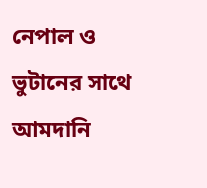নেপাল ও ভুটানের সাথে আমদানি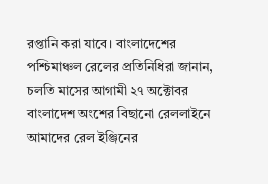রপ্তানি করা যাবে। বাংলাদেশের পশ্চিমাঞ্চল রেলের প্রতিনিধিরা জানান, চলতি মাসের আগামী ২৭ অক্টোবর বাংলাদেশ অংশের বিছানো রেললাইনে আমাদের রেল ইঞ্জিনের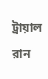ট্রায়াল রান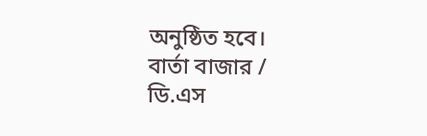অনুষ্ঠিত হবে।
বার্তা বাজার / ডি.এস